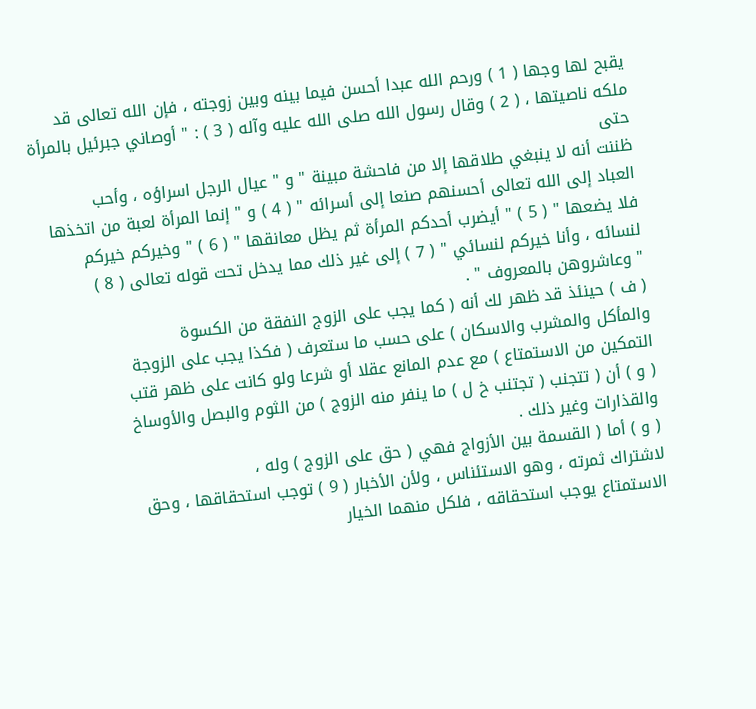يقبح لها وجها ( 1 ) ورحم الله عبدا أحسن فيما بينه وبين زوجته ، فإن الله تعالى قد
ملكه ناصيتها ، ( 2 ) وقال رسول الله صلى الله عليه وآله ( 3 ) : " أوصاني جبرئيل بالمرأة حتى
ظننت أنه لا ينبغي طلاقها إلا من فاحشة مبينة " و " عيال الرجل اسراؤه ، وأحب
العباد إلى الله تعالى أحسنهم صنعا إلى أسرائه " ( 4 ) و " إنما المرأة لعبة من اتخذها
فلا يضعها " ( 5 ) " أيضرب أحدكم المرأة ثم يظل معانقها " ( 6 ) " وخيركم خيركم
لنسائه ، وأنا خيركم لنسائي " ( 7 ) إلى غير ذلك مما يدخل تحت قوله تعالى ( 8 )
" وعاشروهن بالمعروف " .
( ف ) حينئذ قد ظهر لك أنه ( كما يجب على الزوج النفقة من الكسوة
والمأكل والمشرب والاسكان ) على حسب ما ستعرف ( فكذا يجب على الزوجة
التمكين من الاستمتاع ) مع عدم المانع عقلا أو شرعا ولو كانت على ظهر قتب
( و ) أن ( تتجنب ( تجتنب خ ل ) ما ينفر منه الزوج ) من الثوم والبصل والأوساخ
والقذارات وغير ذلك .
( و ) أما ( القسمة بين الأزواج فهي ( حق على الزوج ) وله ،
لاشتراك ثمرته ، وهو الاستئناس ، ولأن الأخبار ( 9 ) توجب استحقاقها ، وحق
الاستمتاع يوجب استحقاقه ، فلكل منهما الخيار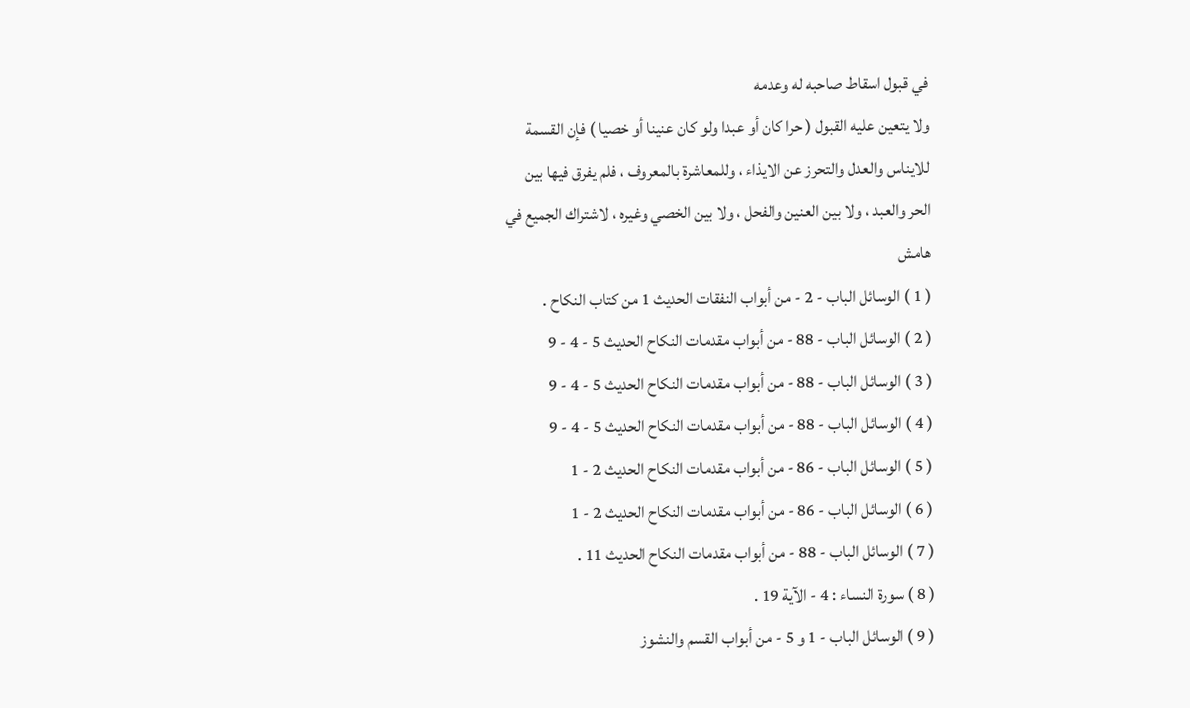في قبول اسقاط صاحبه له وعدمه
ولا يتعين عليه القبول ( حرا كان أو عبدا ولو كان عنينا أو خصيا ) فإن القسمة
للايناس والعدل والتحرز عن الايذاء ، وللمعاشرة بالمعروف ، فلم يفرق فيها بين
الحر والعبد ، ولا بين العنين والفحل ، ولا بين الخصي وغيره ، لاشتراك الجميع في
هامش
( 1 ) الوسائل الباب - 2 - من أبواب النفقات الحديث 1 من كتاب النكاح .
( 2 ) الوسائل الباب - 88 - من أبواب مقدمات النكاح الحديث 5 - 4 - 9
( 3 ) الوسائل الباب - 88 - من أبواب مقدمات النكاح الحديث 5 - 4 - 9
( 4 ) الوسائل الباب - 88 - من أبواب مقدمات النكاح الحديث 5 - 4 - 9
( 5 ) الوسائل الباب - 86 - من أبواب مقدمات النكاح الحديث 2 - 1
( 6 ) الوسائل الباب - 86 - من أبواب مقدمات النكاح الحديث 2 - 1
( 7 ) الوسائل الباب - 88 - من أبواب مقدمات النكاح الحديث 11 .
( 8 ) سورة النساء : 4 - الآية 19 .
( 9 ) الوسائل الباب - 1 و 5 - من أبواب القسم والنشوز